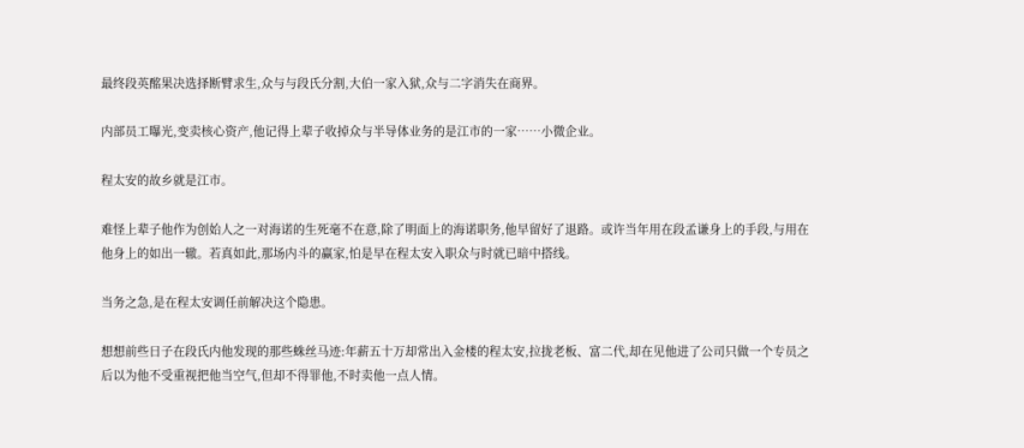最终段英酩果决选择断臂求生,众与与段氏分割,大伯一家入狱,众与二字消失在商界。

内部员工曝光,变卖核心资产,他记得上辈子收掉众与半导体业务的是江市的一家……小微企业。

程太安的故乡就是江市。

难怪上辈子他作为创始人之一对海诺的生死毫不在意,除了明面上的海诺职务,他早留好了退路。或许当年用在段孟谦身上的手段,与用在他身上的如出一辙。若真如此,那场内斗的赢家,怕是早在程太安入职众与时就已暗中搭线。

当务之急,是在程太安调任前解决这个隐患。

想想前些日子在段氏内他发现的那些蛛丝马迹:年薪五十万却常出入金楼的程太安,拉拢老板、富二代,却在见他进了公司只做一个专员之后以为他不受重视把他当空气,但却不得罪他,不时卖他一点人情。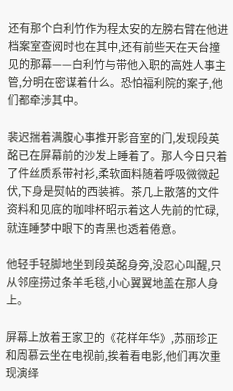还有那个白利竹作为程太安的左膀右臂在他进档案室查阅时也在其中,还有前些天在天台撞见的那幕——白利竹与带他入职的高姓人事主管,分明在密谋着什么。恐怕福利院的案子,他们都牵涉其中。

裴迟揣着满腹心事推开影音室的门,发现段英酩已在屏幕前的沙发上睡着了。那人今日只着了件丝质系带衬衫,柔软面料随着呼吸微微起伏,下身是熨帖的西装裤。茶几上散落的文件资料和见底的咖啡杯昭示着这人先前的忙碌,就连睡梦中眼下的青黑也透着倦意。

他轻手轻脚地坐到段英酩身旁,没忍心叫醒,只从邻座捞过条羊毛毯,小心翼翼地盖在那人身上。

屏幕上放着王家卫的《花样年华》,苏丽珍正和周慕云坐在电视前,挨着看电影,他们再次重现演绎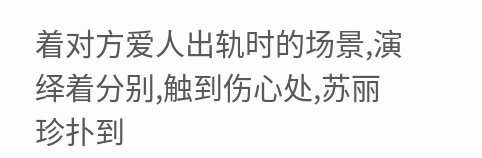着对方爱人出轨时的场景,演绎着分别,触到伤心处,苏丽珍扑到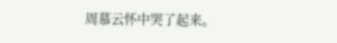周慕云怀中哭了起来。